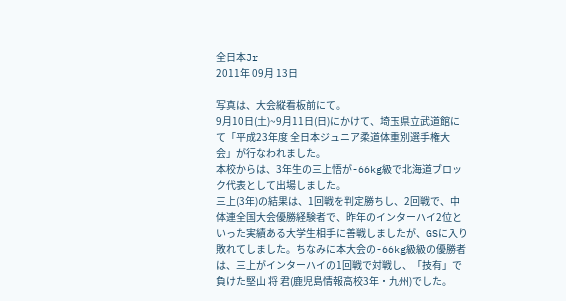全日本Jr
2011年 09月 13日

写真は、大会縦看板前にて。
9月10日(土)~9月11日(日)にかけて、埼玉県立武道館にて「平成23年度 全日本ジュニア柔道体重別選手権大会」が行なわれました。
本校からは、3年生の三上悟が-66kg級で北海道ブロック代表として出場しました。
三上(3年)の結果は、1回戦を判定勝ちし、2回戦で、中体連全国大会優勝経験者で、昨年のインターハイ2位といった実績ある大学生相手に善戦しましたが、GSに入り敗れてしました。ちなみに本大会の-66kg級級の優勝者は、三上がインターハイの1回戦で対戦し、「技有」で負けた堅山 将 君(鹿児島情報高校3年・九州)でした。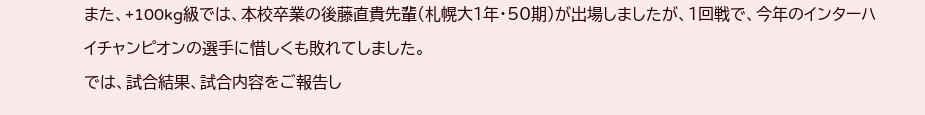また、+100kg級では、本校卒業の後藤直貴先輩(札幌大1年・50期)が出場しましたが、1回戦で、今年のインターハイチャンピオンの選手に惜しくも敗れてしました。
では、試合結果、試合内容をご報告し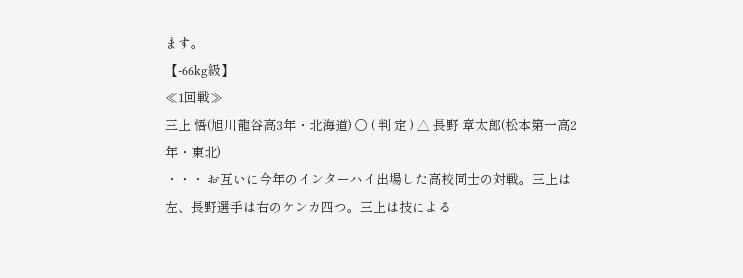ます。
【-66kg級】
≪1回戦≫
三上 悟(旭川龍谷高3年・北海道) 〇 ( 判 定 ) △ 長野 章太郎(松本第一高2年・東北)
・・・ お互いに今年のインターハイ出場した高校同士の対戦。三上は
左、長野選手は右のケンカ四つ。三上は技による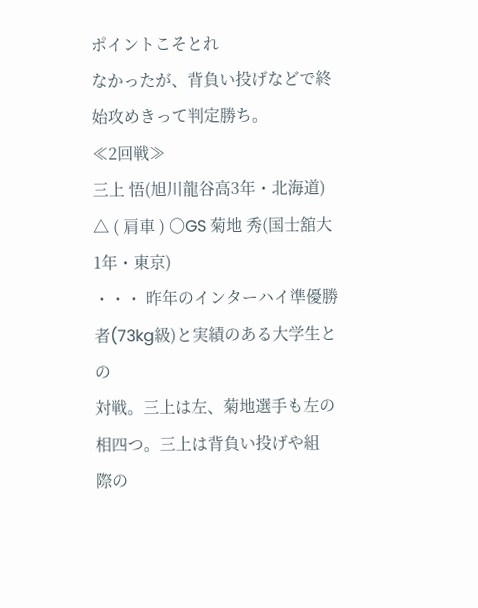ポイントこそとれ
なかったが、背負い投げなどで終始攻めきって判定勝ち。
≪2回戦≫
三上 悟(旭川龍谷高3年・北海道) △ ( 肩車 ) 〇GS 菊地 秀(国士舘大1年・東京)
・・・ 昨年のインターハイ準優勝者(73kg級)と実績のある大学生との
対戦。三上は左、菊地選手も左の相四つ。三上は背負い投げや組
際の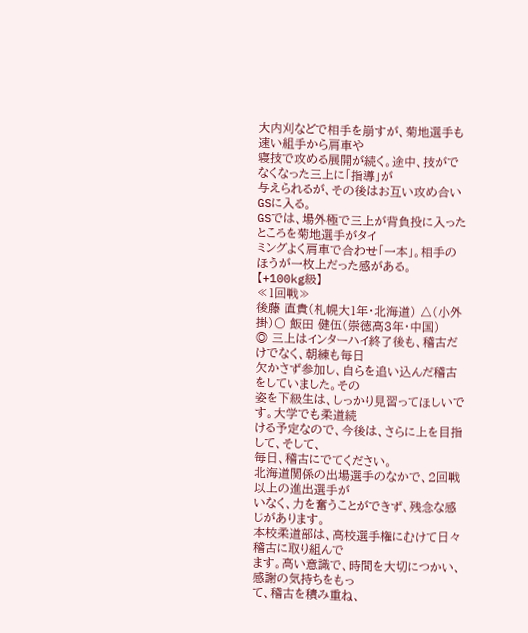大内刈などで相手を崩すが、菊地選手も速い組手から肩車や
寝技で攻める展開が続く。途中、技がでなくなった三上に「指導」が
与えられるが、その後はお互い攻め合いGSに入る。
GSでは、場外極で三上が背負投に入ったところを菊地選手がタイ
ミングよく肩車で合わせ「一本」。相手のほうが一枚上だった感がある。
【+100kg級】
≪1回戦≫
後藤 直貴(札幌大1年・北海道) △(小外掛)〇 飯田 健伍(崇徳高3年・中国)
◎ 三上はインターハイ終了後も、稽古だけでなく、朝練も毎日
欠かさず参加し、自らを追い込んだ稽古をしていました。その
姿を下級生は、しっかり見習ってほしいです。大学でも柔道続
ける予定なので、今後は、さらに上を目指して、そして、
毎日、稽古にでてください。
北海道関係の出場選手のなかで、2回戦以上の進出選手が
いなく、力を奮うことができず、残念な感じがあります。
本校柔道部は、高校選手権にむけて日々稽古に取り組んで
ます。高い意識で、時間を大切につかい、感謝の気持ちをもっ
て、稽古を積み重ね、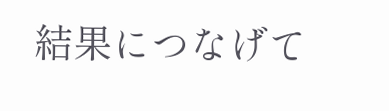結果につなげて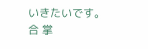いきたいです。
合 掌